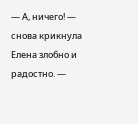— А, ничего! — снова крикнула Елена злобно и радостно. —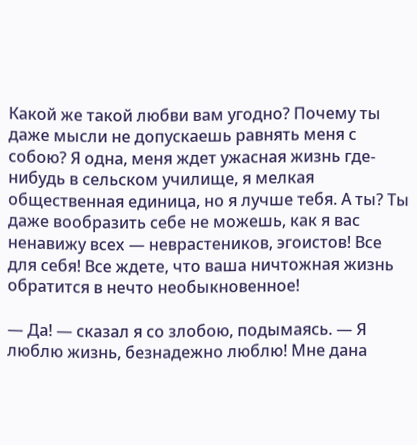Какой же такой любви вам угодно? Почему ты даже мысли не допускаешь равнять меня с собою? Я одна, меня ждет ужасная жизнь где-нибудь в сельском училище, я мелкая общественная единица, но я лучше тебя. А ты? Ты даже вообразить себе не можешь, как я вас ненавижу всех — неврастеников, эгоистов! Все для себя! Все ждете, что ваша ничтожная жизнь обратится в нечто необыкновенное!

— Да! — сказал я со злобою, подымаясь. — Я люблю жизнь, безнадежно люблю! Мне дана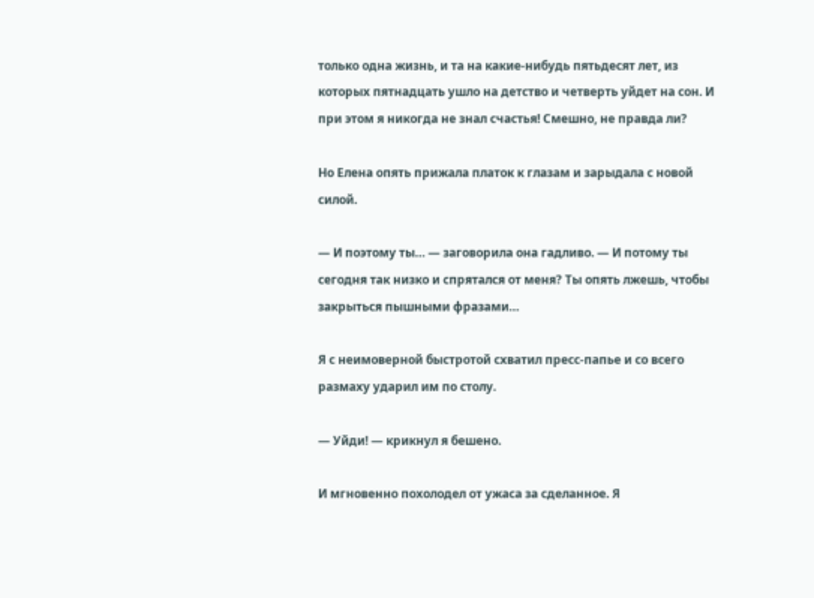только одна жизнь, и та на какие-нибудь пятьдесят лет, из которых пятнадцать ушло на детство и четверть уйдет на сон. И при этом я никогда не знал счастья! Смешно, не правда ли?

Но Елена опять прижала платок к глазам и зарыдала с новой силой.

— И поэтому ты… — заговорила она гадливо. — И потому ты сегодня так низко и спрятался от меня? Ты опять лжешь, чтобы закрыться пышными фразами…

Я с неимоверной быстротой схватил пресс-папье и со всего размаху ударил им по столу.

— Уйди! — крикнул я бешено.

И мгновенно похолодел от ужаса за сделанное. Я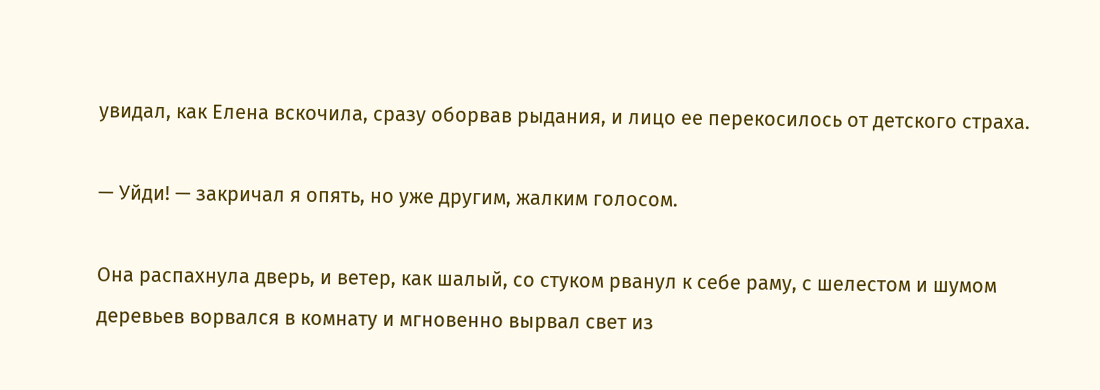увидал, как Елена вскочила, сразу оборвав рыдания, и лицо ее перекосилось от детского страха.

— Уйди! — закричал я опять, но уже другим, жалким голосом.

Она распахнула дверь, и ветер, как шалый, со стуком рванул к себе раму, с шелестом и шумом деревьев ворвался в комнату и мгновенно вырвал свет из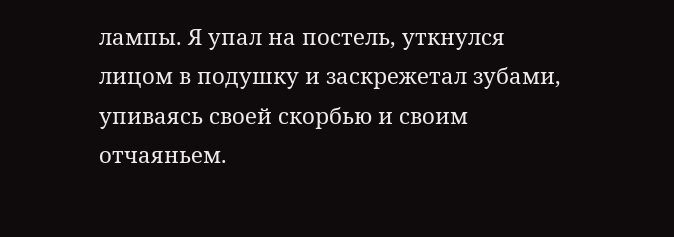лампы. Я упал на постель, уткнулся лицом в подушку и заскрежетал зубами, упиваясь своей скорбью и своим отчаяньем.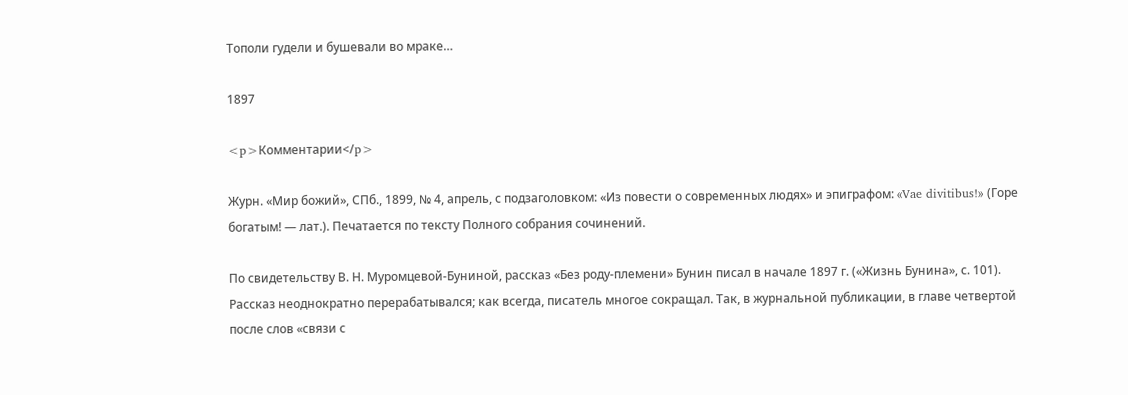Тополи гудели и бушевали во мраке…

1897

<p>Комментарии</p>

Журн. «Мир божий», СПб., 1899, № 4, апрель, с подзаголовком: «Из повести о современных людях» и эпиграфом: «Vae divitibus!» (Горе богатым! — лат.). Печатается по тексту Полного собрания сочинений.

По свидетельству В. Н. Муромцевой-Буниной, рассказ «Без роду-племени» Бунин писал в начале 1897 г. («Жизнь Бунина», с. 101). Рассказ неоднократно перерабатывался; как всегда, писатель многое сокращал. Так, в журнальной публикации, в главе четвертой после слов «связи с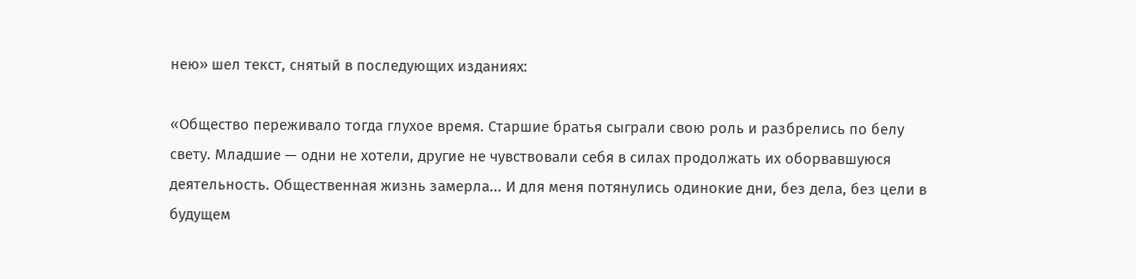нею» шел текст, снятый в последующих изданиях:

«Общество переживало тогда глухое время. Старшие братья сыграли свою роль и разбрелись по белу свету. Младшие — одни не хотели, другие не чувствовали себя в силах продолжать их оборвавшуюся деятельность. Общественная жизнь замерла... И для меня потянулись одинокие дни, без дела, без цели в будущем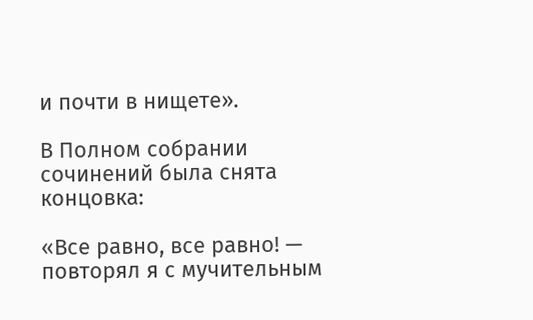и почти в нищете».

В Полном собрании сочинений была снята концовка:

«Все равно, все равно! — повторял я с мучительным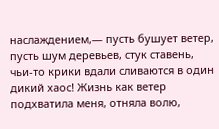наслаждением,— пусть бушует ветер, пусть шум деревьев, стук ставень, чьи-то крики вдали сливаются в один дикий хаос! Жизнь как ветер подхватила меня, отняла волю,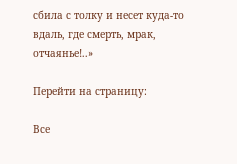сбила с толку и несет куда-то вдаль, где смерть, мрак, отчаянье!..»

Перейти на страницу:

Все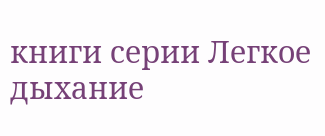книги серии Легкое дыхание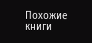Похожие книги